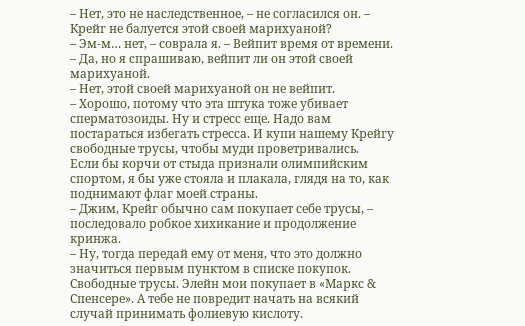– Нет, это не наследственное, – не согласился он. – Крейг не балуется этой своей марихуаной?
– Эм-м… нет, – соврала я. – Вейпит время от времени.
– Да, но я спрашиваю, вейпит ли он этой своей марихуаной.
– Нет, этой своей марихуаной он не вейпит.
– Хорошо, потому что эта штука тоже убивает сперматозоиды. Ну и стресс еще. Надо вам постараться избегать стресса. И купи нашему Крейгу свободные трусы, чтобы муди проветривались.
Если бы корчи от стыда признали олимпийским спортом, я бы уже стояла и плакала, глядя на то, как поднимают флаг моей страны.
– Джим, Крейг обычно сам покупает себе трусы, – последовало робкое хихикание и продолжение кринжа.
– Ну, тогда передай ему от меня, что это должно значиться первым пунктом в списке покупок. Свободные трусы. Элейн мои покупает в «Маркс & Спенсере». А тебе не повредит начать на всякий случай принимать фолиевую кислоту.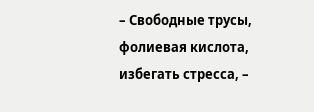– Свободные трусы, фолиевая кислота, избегать стресса, –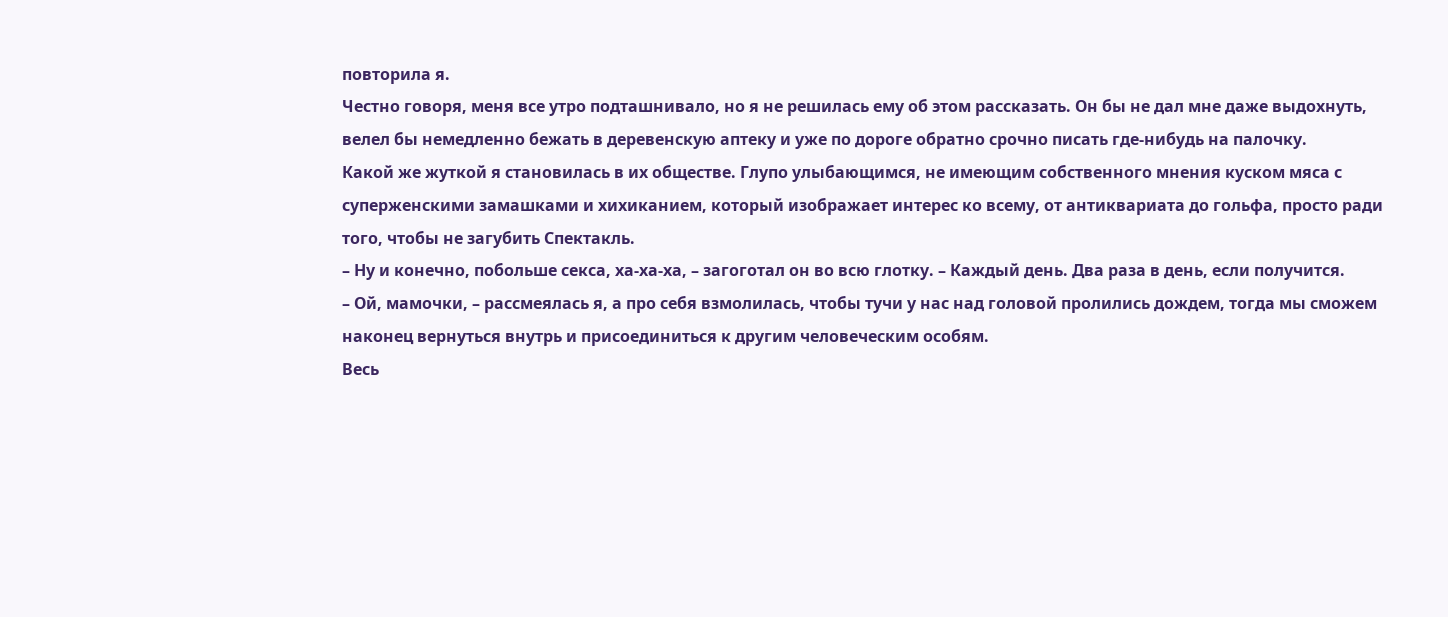повторила я.
Честно говоря, меня все утро подташнивало, но я не решилась ему об этом рассказать. Он бы не дал мне даже выдохнуть, велел бы немедленно бежать в деревенскую аптеку и уже по дороге обратно срочно писать где-нибудь на палочку.
Какой же жуткой я становилась в их обществе. Глупо улыбающимся, не имеющим собственного мнения куском мяса с суперженскими замашками и хихиканием, который изображает интерес ко всему, от антиквариата до гольфа, просто ради того, чтобы не загубить Спектакль.
– Ну и конечно, побольше секса, ха-ха-ха, – загоготал он во всю глотку. – Каждый день. Два раза в день, если получится.
– Ой, мамочки, – рассмеялась я, а про себя взмолилась, чтобы тучи у нас над головой пролились дождем, тогда мы сможем наконец вернуться внутрь и присоединиться к другим человеческим особям.
Весь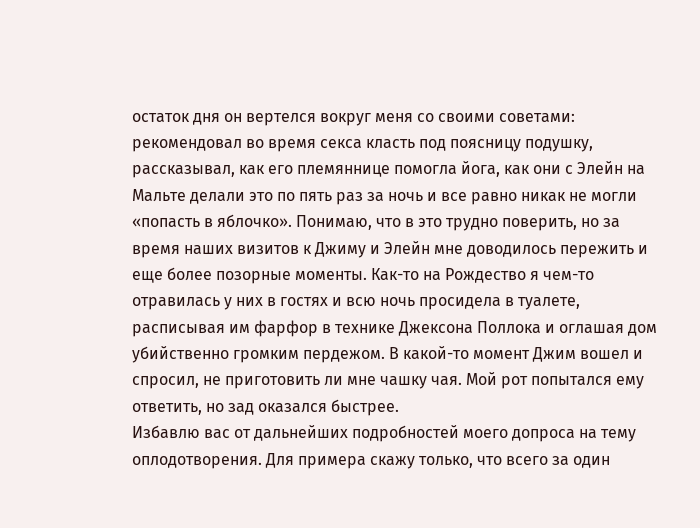остаток дня он вертелся вокруг меня со своими советами: рекомендовал во время секса класть под поясницу подушку, рассказывал, как его племяннице помогла йога, как они с Элейн на Мальте делали это по пять раз за ночь и все равно никак не могли «попасть в яблочко». Понимаю, что в это трудно поверить, но за время наших визитов к Джиму и Элейн мне доводилось пережить и еще более позорные моменты. Как-то на Рождество я чем-то отравилась у них в гостях и всю ночь просидела в туалете, расписывая им фарфор в технике Джексона Поллока и оглашая дом убийственно громким пердежом. В какой-то момент Джим вошел и спросил, не приготовить ли мне чашку чая. Мой рот попытался ему ответить, но зад оказался быстрее.
Избавлю вас от дальнейших подробностей моего допроса на тему оплодотворения. Для примера скажу только, что всего за один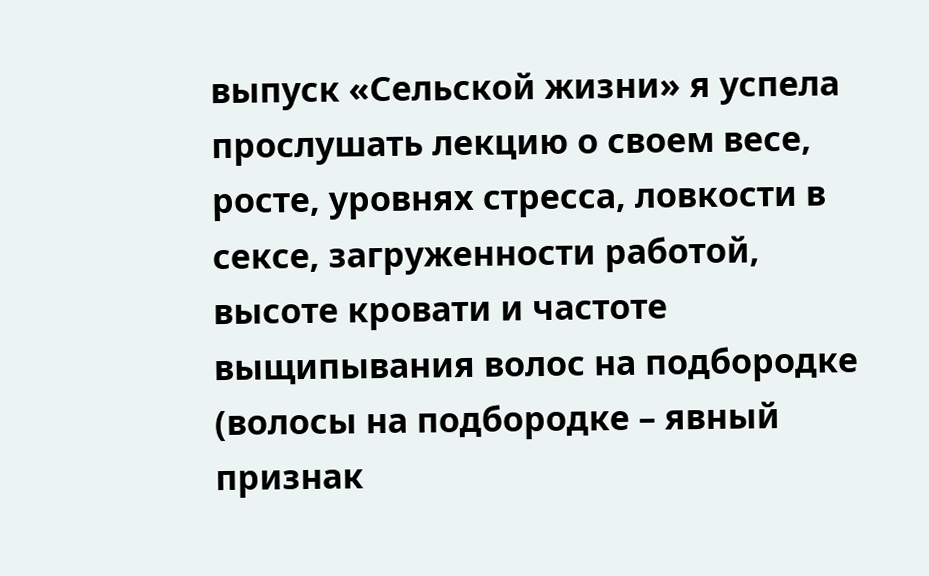выпуск «Сельской жизни» я успела прослушать лекцию о своем весе, росте, уровнях стресса, ловкости в сексе, загруженности работой, высоте кровати и частоте выщипывания волос на подбородке (волосы на подбородке – явный признак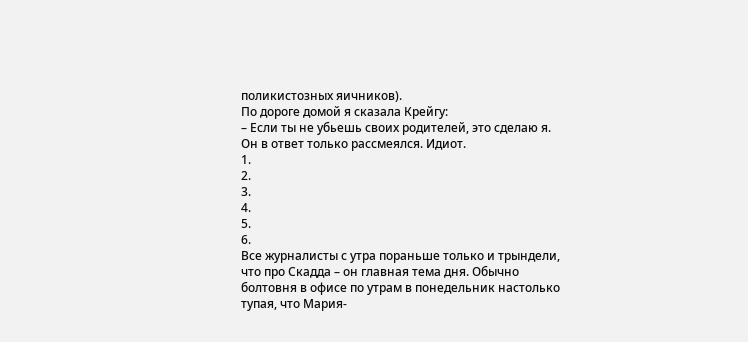поликистозных яичников).
По дороге домой я сказала Крейгу:
– Если ты не убьешь своих родителей, это сделаю я.
Он в ответ только рассмеялся. Идиот.
1.
2.
3.
4.
5.
6.
Все журналисты с утра пораньше только и трындели, что про Скадда – он главная тема дня. Обычно болтовня в офисе по утрам в понедельник настолько тупая, что Мария-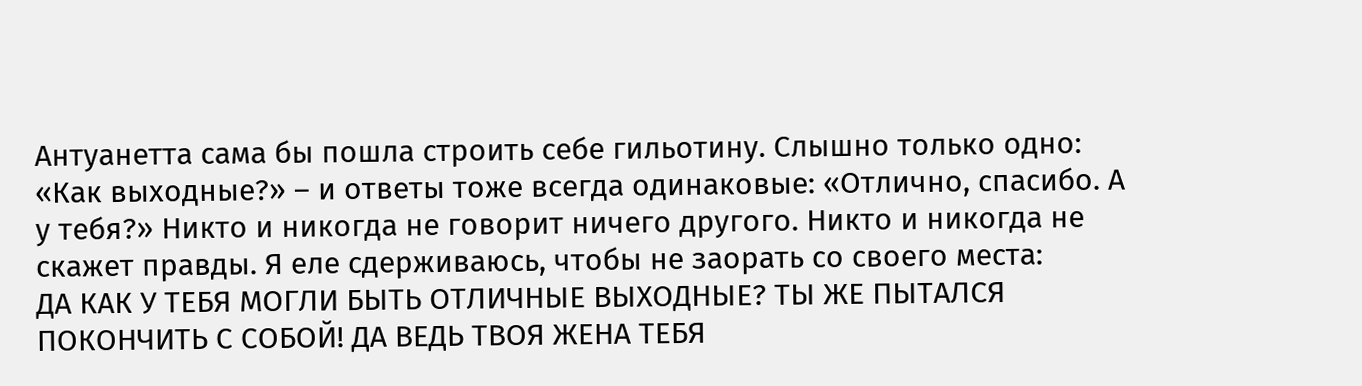Антуанетта сама бы пошла строить себе гильотину. Слышно только одно: «Как выходные?» – и ответы тоже всегда одинаковые: «Отлично, спасибо. А у тебя?» Никто и никогда не говорит ничего другого. Никто и никогда не скажет правды. Я еле сдерживаюсь, чтобы не заорать со своего места:
ДА КАК У ТЕБЯ МОГЛИ БЫТЬ ОТЛИЧНЫЕ ВЫХОДНЫЕ? ТЫ ЖЕ ПЫТАЛСЯ ПОКОНЧИТЬ С СОБОЙ! ДА ВЕДЬ ТВОЯ ЖЕНА ТЕБЯ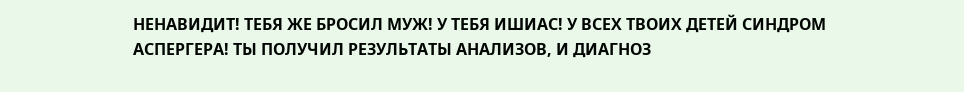НЕНАВИДИТ! ТЕБЯ ЖЕ БРОСИЛ МУЖ! У ТЕБЯ ИШИАС! У ВСЕХ ТВОИХ ДЕТЕЙ СИНДРОМ АСПЕРГЕРА! ТЫ ПОЛУЧИЛ РЕЗУЛЬТАТЫ АНАЛИЗОВ, И ДИАГНОЗ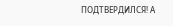ПОДТВЕРДИЛСЯ! А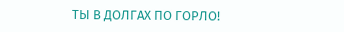ТЫ В ДОЛГАХ ПО ГОРЛО!